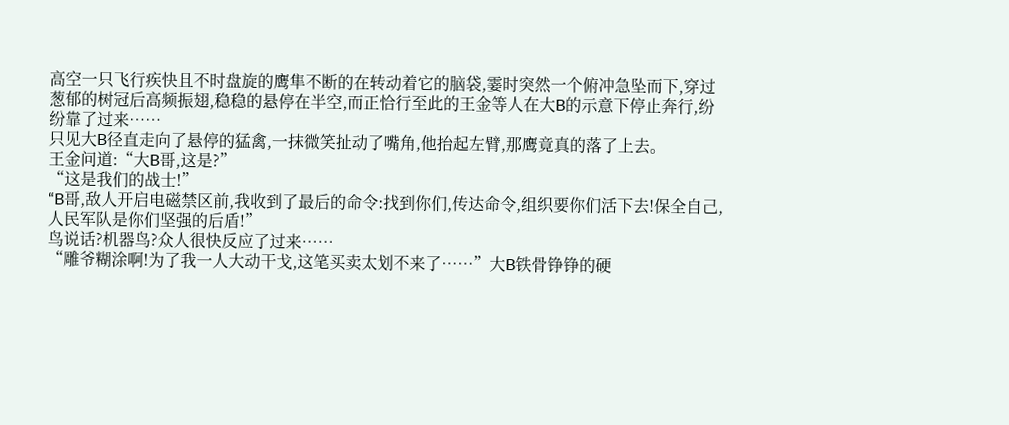高空一只飞行疾快且不时盘旋的鹰隼不断的在转动着它的脑袋,霎时突然一个俯冲急坠而下,穿过葱郁的树冠后高频振翅,稳稳的悬停在半空,而正恰行至此的王金等人在大B的示意下停止奔行,纷纷靠了过来……
只见大B径直走向了悬停的猛禽,一抹微笑扯动了嘴角,他抬起左臂,那鹰竟真的落了上去。
王金问道:“大B哥,这是?”
“这是我们的战士!”
“B哥,敌人开启电磁禁区前,我收到了最后的命令:找到你们,传达命令,组织要你们活下去!保全自己,人民军队是你们坚强的后盾!”
鸟说话?机器鸟?众人很快反应了过来……
“雕爷糊涂啊!为了我一人大动干戈,这笔买卖太划不来了……”大B铁骨铮铮的硬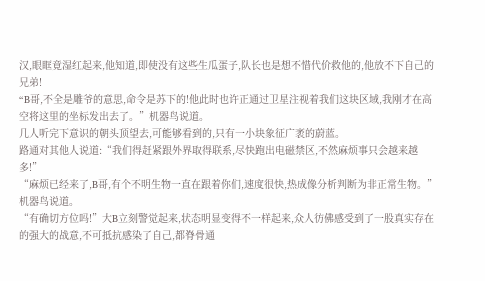汉,眼眶竟湿红起来,他知道,即使没有这些生瓜蛋子,队长也是想不惜代价救他的,他放不下自己的兄弟!
“B哥,不全是雕爷的意思,命令是苏下的!他此时也许正通过卫星注视着我们这块区域,我刚才在高空将这里的坐标发出去了。”机器鸟说道。
几人听完下意识的朝头顶望去,可能够看到的,只有一小块象征广袤的蔚蓝。
路通对其他人说道:“我们得赶紧跟外界取得联系,尽快跑出电磁禁区,不然麻烦事只会越来越多!”
“麻烦已经来了,B哥,有个不明生物一直在跟着你们,速度很快,热成像分析判断为非正常生物。”机器鸟说道。
“有确切方位吗!”大B立刻警觉起来,状态明显变得不一样起来,众人彷佛感受到了一股真实存在的强大的战意,不可抵抗感染了自己,都脊骨通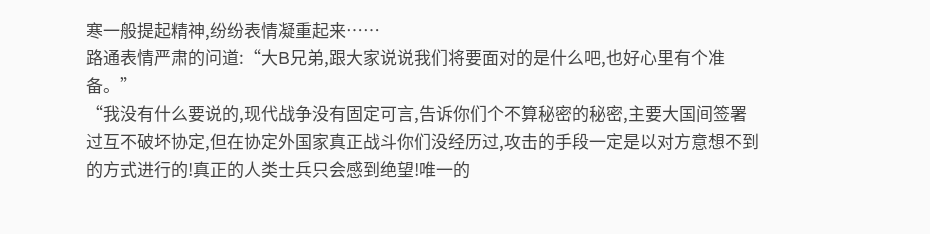寒一般提起精神,纷纷表情凝重起来……
路通表情严肃的问道:“大B兄弟,跟大家说说我们将要面对的是什么吧,也好心里有个准备。”
“我没有什么要说的,现代战争没有固定可言,告诉你们个不算秘密的秘密,主要大国间签署过互不破坏协定,但在协定外国家真正战斗你们没经历过,攻击的手段一定是以对方意想不到的方式进行的!真正的人类士兵只会感到绝望!唯一的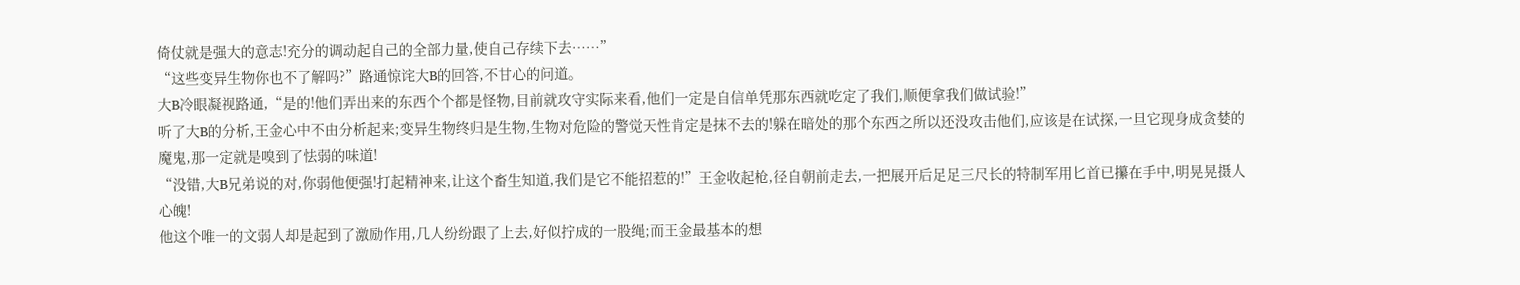倚仗就是强大的意志!充分的调动起自己的全部力量,使自己存续下去……”
“这些变异生物你也不了解吗?”路通惊诧大B的回答,不甘心的问道。
大B冷眼凝视路通,“是的!他们弄出来的东西个个都是怪物,目前就攻守实际来看,他们一定是自信单凭那东西就吃定了我们,顺便拿我们做试验!”
听了大B的分析,王金心中不由分析起来;变异生物终归是生物,生物对危险的警觉天性肯定是抹不去的!躲在暗处的那个东西之所以还没攻击他们,应该是在试探,一旦它现身成贪婪的魔鬼,那一定就是嗅到了怯弱的味道!
“没错,大B兄弟说的对,你弱他便强!打起精神来,让这个畜生知道,我们是它不能招惹的!”王金收起枪,径自朝前走去,一把展开后足足三尺长的特制军用匕首已攥在手中,明晃晃摄人心魄!
他这个唯一的文弱人却是起到了激励作用,几人纷纷跟了上去,好似拧成的一股绳;而王金最基本的想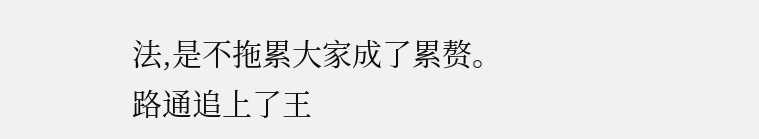法,是不拖累大家成了累赘。
路通追上了王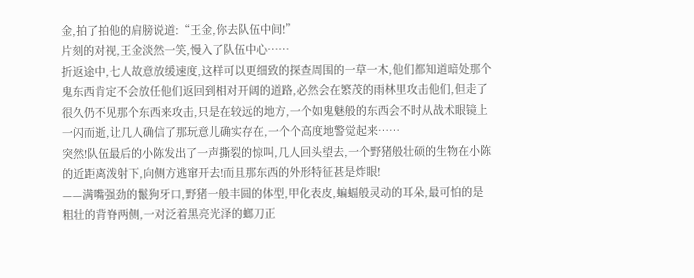金,拍了拍他的肩膀说道:“王金,你去队伍中间!”
片刻的对视,王金淡然一笑,慢入了队伍中心……
折返途中,七人故意放缓速度,这样可以更细致的探查周围的一草一木,他们都知道暗处那个鬼东西肯定不会放任他们返回到相对开阔的道路,必然会在繁茂的雨林里攻击他们,但走了很久仍不见那个东西来攻击,只是在较远的地方,一个如鬼魅般的东西会不时从战术眼镜上一闪而逝,让几人确信了那玩意儿确实存在,一个个高度地警觉起来……
突然!队伍最后的小陈发出了一声撕裂的惊叫,几人回头望去,一个野猪般壮硕的生物在小陈的近距离泼射下,向侧方逃窜开去!而且那东西的外形特征甚是炸眼!
——满嘴强劲的鬣狗牙口,野猪一般丰圆的体型,甲化表皮,蝙蝠般灵动的耳朵,最可怕的是粗壮的背脊两侧,一对泛着黑亮光泽的螂刀正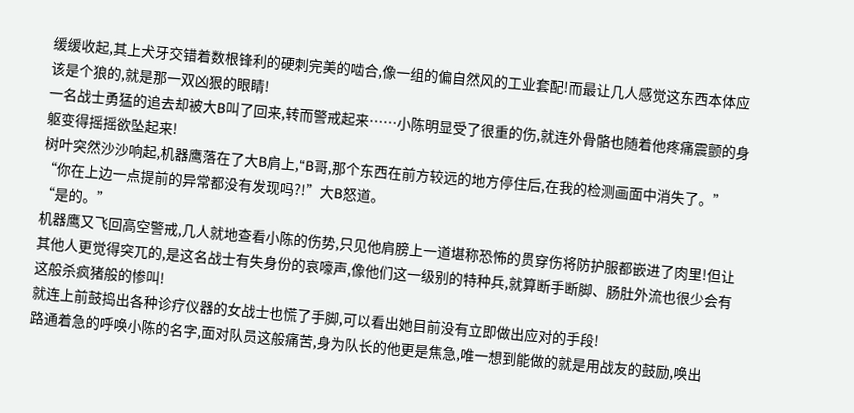缓缓收起,其上犬牙交错着数根锋利的硬刺完美的啮合,像一组的偏自然风的工业套配!而最让几人感觉这东西本体应该是个狼的,就是那一双凶狠的眼睛!
一名战士勇猛的追去却被大B叫了回来,转而警戒起来……小陈明显受了很重的伤,就连外骨骼也随着他疼痛震颤的身躯变得摇摇欲坠起来!
树叶突然沙沙响起,机器鹰落在了大B肩上,“B哥,那个东西在前方较远的地方停住后,在我的检测画面中消失了。”
“你在上边一点提前的异常都没有发现吗?!”大B怒道。
“是的。”
机器鹰又飞回高空警戒,几人就地查看小陈的伤势,只见他肩膀上一道堪称恐怖的贯穿伤将防护服都嵌进了肉里!但让其他人更觉得突兀的,是这名战士有失身份的哀嚎声,像他们这一级别的特种兵,就算断手断脚、肠肚外流也很少会有这般杀疯猪般的惨叫!
就连上前鼓捣出各种诊疗仪器的女战士也慌了手脚,可以看出她目前没有立即做出应对的手段!
路通着急的呼唤小陈的名字,面对队员这般痛苦,身为队长的他更是焦急,唯一想到能做的就是用战友的鼓励,唤出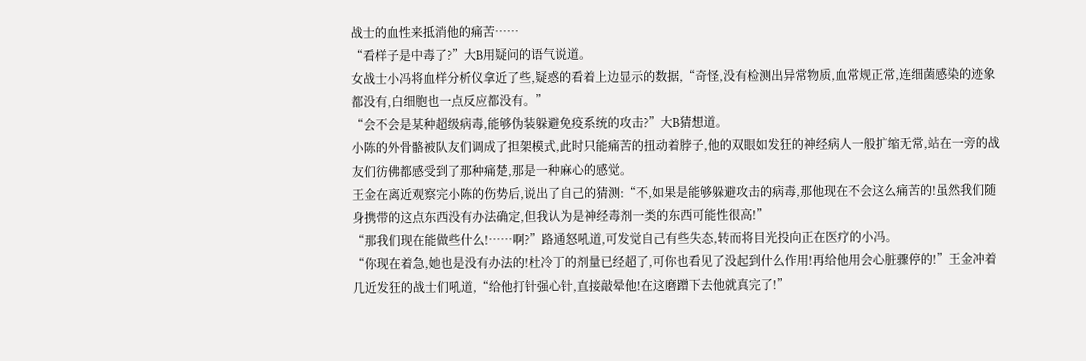战士的血性来抵消他的痛苦……
“看样子是中毒了?”大B用疑问的语气说道。
女战士小冯将血样分析仪拿近了些,疑惑的看着上边显示的数据,“奇怪,没有检测出异常物质,血常规正常,连细菌感染的迹象都没有,白细胞也一点反应都没有。”
“会不会是某种超级病毒,能够伪装躲避免疫系统的攻击?”大B猜想道。
小陈的外骨骼被队友们调成了担架模式,此时只能痛苦的扭动着脖子,他的双眼如发狂的神经病人一般扩缩无常,站在一旁的战友们彷佛都感受到了那种痛楚,那是一种麻心的感觉。
王金在离近观察完小陈的伤势后,说出了自己的猜测:“不,如果是能够躲避攻击的病毒,那他现在不会这么痛苦的!虽然我们随身携带的这点东西没有办法确定,但我认为是神经毒剂一类的东西可能性很高!”
“那我们现在能做些什么!……啊?”路通怒吼道,可发觉自己有些失态,转而将目光投向正在医疗的小冯。
“你现在着急,她也是没有办法的!杜冷丁的剂量已经超了,可你也看见了没起到什么作用!再给他用会心脏骤停的!”王金冲着几近发狂的战士们吼道,“给他打针强心针,直接敲晕他!在这磨蹭下去他就真完了!”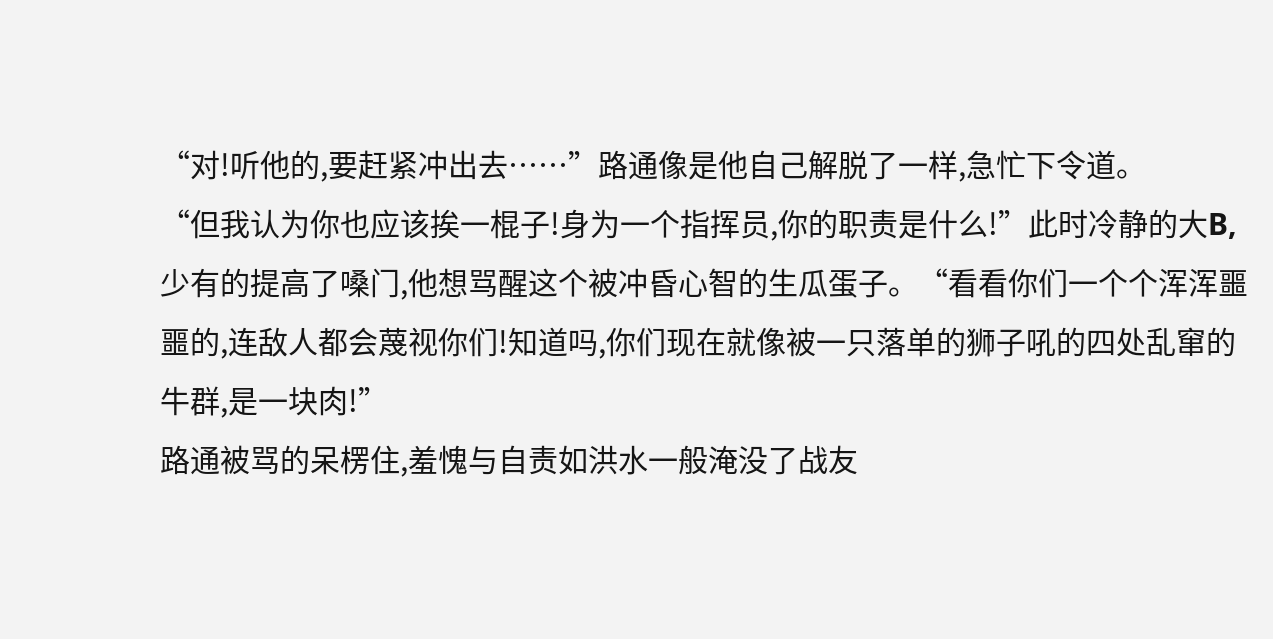“对!听他的,要赶紧冲出去……”路通像是他自己解脱了一样,急忙下令道。
“但我认为你也应该挨一棍子!身为一个指挥员,你的职责是什么!”此时冷静的大B,少有的提高了嗓门,他想骂醒这个被冲昏心智的生瓜蛋子。“看看你们一个个浑浑噩噩的,连敌人都会蔑视你们!知道吗,你们现在就像被一只落单的狮子吼的四处乱窜的牛群,是一块肉!”
路通被骂的呆楞住,羞愧与自责如洪水一般淹没了战友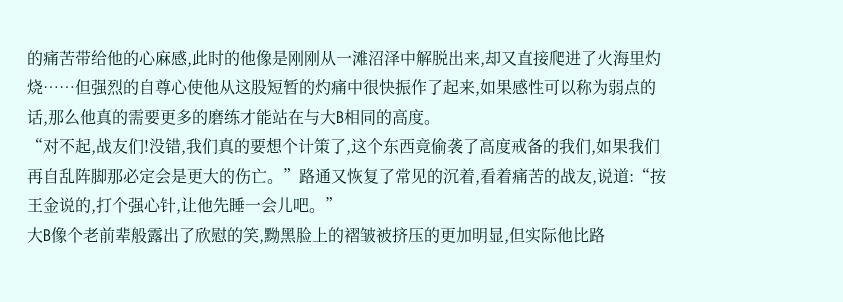的痛苦带给他的心麻感,此时的他像是刚刚从一滩沼泽中解脱出来,却又直接爬进了火海里灼烧……但强烈的自尊心使他从这股短暂的灼痛中很快振作了起来,如果感性可以称为弱点的话,那么他真的需要更多的磨练才能站在与大B相同的高度。
“对不起,战友们!没错,我们真的要想个计策了,这个东西竟偷袭了高度戒备的我们,如果我们再自乱阵脚那必定会是更大的伤亡。”路通又恢复了常见的沉着,看着痛苦的战友,说道:“按王金说的,打个强心针,让他先睡一会儿吧。”
大B像个老前辈般露出了欣慰的笑,黝黑脸上的褶皱被挤压的更加明显,但实际他比路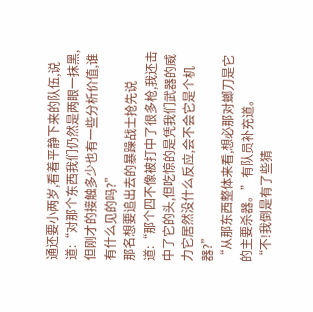通还要小两岁,看着平静下来的队伍,说道:“对那个东西我们仍然是两眼一抹黑,但刚才的接触多少也有一些分析价值,谁有什么见的吗?”
那名想要追出去的暴躁战士抢先说道:“那个四不像被打中了很多枪,我还击中了它的头,但吃惊的是凭我们武器的威力它居然没什么反应,会不会它是个机器?”
“从那东西整体来看,想必那对螂刀是它的主要杀器。”有队员补充道。
“不!我倒是有了些猜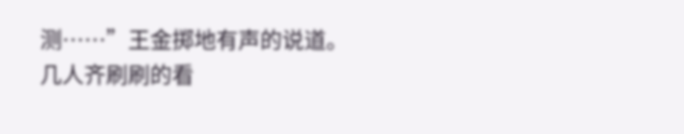测……”王金掷地有声的说道。
几人齐刷刷的看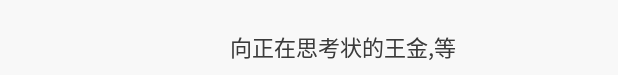向正在思考状的王金,等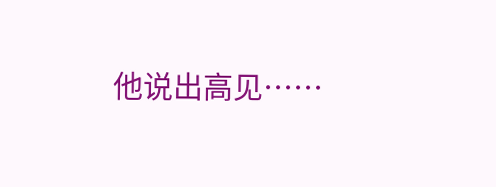他说出高见……